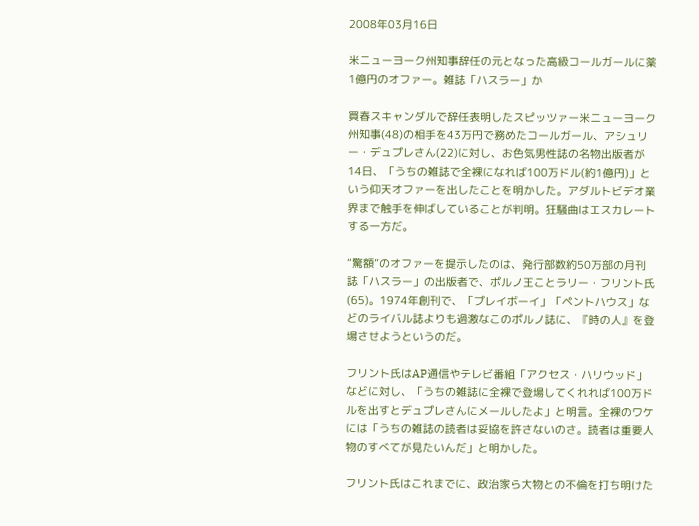2008年03月16日

米ニューヨーク州知事辞任の元となった高級コールガールに薬1億円のオファー。雑誌「ハスラー」か

買春スキャンダルで辞任表明したスピッツァー米ニューヨーク州知事(48)の相手を43万円で務めたコールガール、アシュリー・デュプレさん(22)に対し、お色気男性誌の名物出版者が14日、「うちの雑誌で全裸になれば100万ドル(約1億円)」という仰天オファーを出したことを明かした。アダルトビデオ業界まで触手を伸ばしていることが判明。狂騒曲はエスカレートする一方だ。

“驚額”のオファーを提示したのは、発行部数約50万部の月刊誌「ハスラー」の出版者で、ポルノ王ことラリー・フリント氏(65)。1974年創刊で、「プレイボーイ」「ペントハウス」などのライバル誌よりも過激なこのポルノ誌に、『時の人』を登場させようというのだ。

フリント氏はAP通信やテレビ番組「アクセス・ハリウッド」などに対し、「うちの雑誌に全裸で登場してくれれば100万ドルを出すとデュプレさんにメールしたよ」と明言。全裸のワケには「うちの雑誌の読者は妥協を許さないのさ。読者は重要人物のすべてが見たいんだ」と明かした。

フリント氏はこれまでに、政治家ら大物との不倫を打ち明けた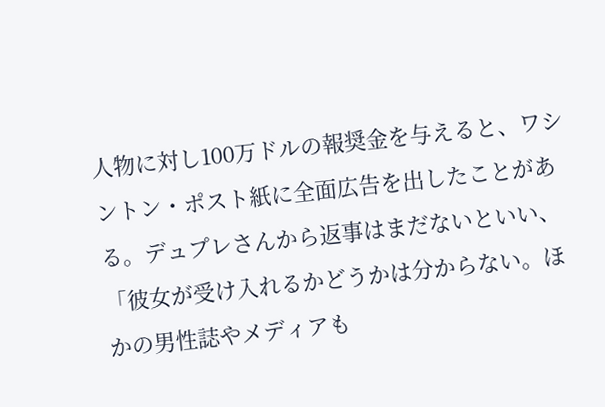人物に対し100万ドルの報奨金を与えると、ワシントン・ポスト紙に全面広告を出したことがある。デュプレさんから返事はまだないといい、「彼女が受け入れるかどうかは分からない。ほかの男性誌やメディアも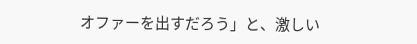オファーを出すだろう」と、激しい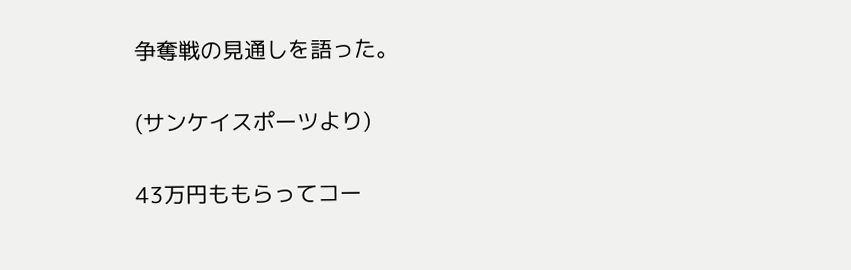争奪戦の見通しを語った。

(サンケイスポーツより)

43万円ももらってコー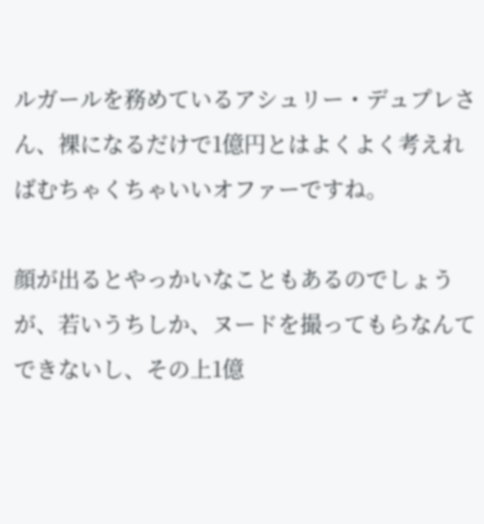ルガールを務めているアシュリー・デュプレさん、裸になるだけで1億円とはよくよく考えればむちゃくちゃいいオファーですね。

顔が出るとやっかいなこともあるのでしょうが、若いうちしか、ヌードを撮ってもらなんてできないし、その上1億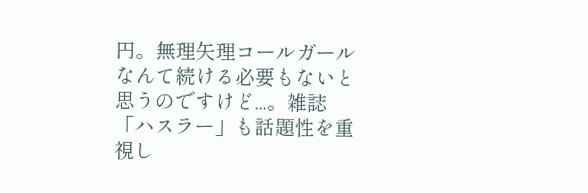円。無理矢理コールガールなんて続ける必要もないと思うのですけど...。雑誌「ハスラー」も話題性を重視し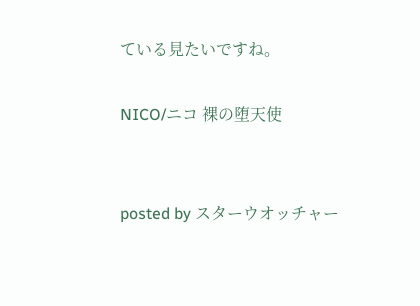ている見たいですね。

NICO/ニコ 裸の堕天使


posted by スターウオッチャー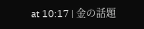at 10:17 | 金の話題